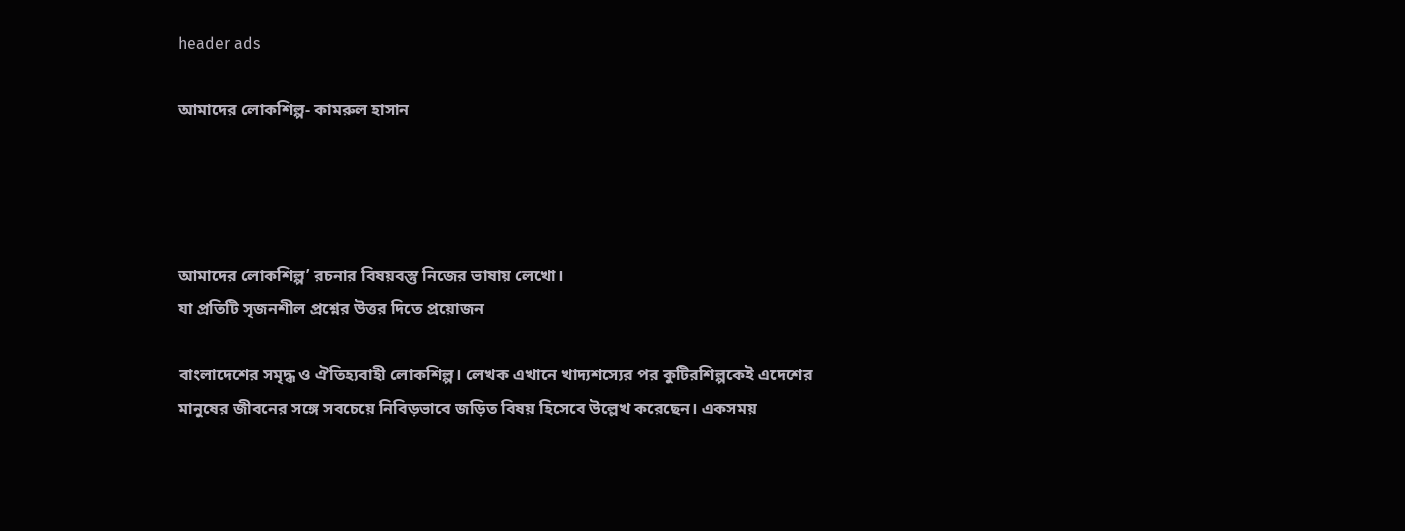header ads

আমাদের লোকশিল্প- কামরুল হাসান




আমাদের লোকশিল্প’ রচনার বিষয়বস্তু নিজের ভাষায় লেখো।
যা প্রতিটি সৃজনশীল প্রশ্নের উত্তর দিতে প্রয়োজন

বাংলাদেশের সমৃদ্ধ ও ঐতিহ্যবাহী লোকশিল্প। লেখক এখানে খাদ্যশস্যের পর কুটিরশিল্পকেই এদেশের মানুষের জীবনের সঙ্গে সবচেয়ে নিবিড়ভাবে জড়িত বিষয় হিসেবে উল্লেখ করেছেন। একসময়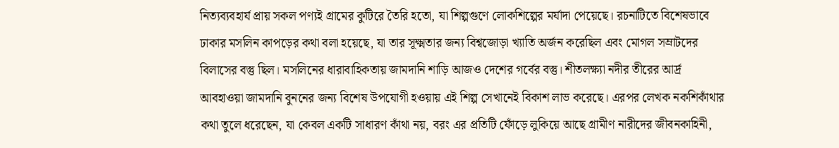নিত্যব্যবহার্য প্রায় সকল পণ্যই গ্রামের কুটিরে তৈরি হতো, যা শিল্পগুণে লোকশিল্পের মর্যাদা পেয়েছে। রচনাটিতে বিশেষভাবে ঢাকার মসলিন কাপড়ের কথা বলা হয়েছে, যা তার সূক্ষ্মতার জন্য বিশ্বজোড়া খ্যাতি অর্জন করেছিল এবং মোগল সম্রাটদের বিলাসের বস্তু ছিল। মসলিনের ধারাবাহিকতায় জামদানি শাড়ি আজও দেশের গর্বের বস্তু। শীতলক্ষ্যা নদীর তীরের আর্দ্র আবহাওয়া জামদানি বুননের জন্য বিশেষ উপযোগী হওয়ায় এই শিল্প সেখানেই বিকাশ লাভ করেছে। এরপর লেখক নকশিকাঁথার কথা তুলে ধরেছেন, যা কেবল একটি সাধারণ কাঁথা নয়, বরং এর প্রতিটি ফোঁড়ে লুকিয়ে আছে গ্রামীণ নারীদের জীবনকাহিনী,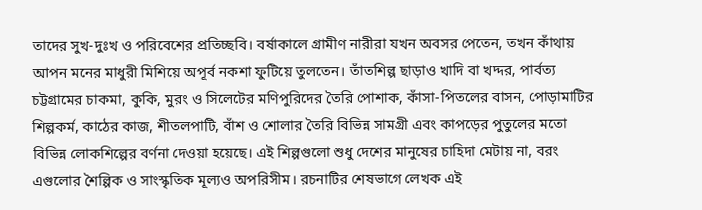তাদের সুখ-দুঃখ ও পরিবেশের প্রতিচ্ছবি। বর্ষাকালে গ্রামীণ নারীরা যখন অবসর পেতেন, তখন কাঁথায় আপন মনের মাধুরী মিশিয়ে অপূর্ব নকশা ফুটিয়ে তুলতেন। তাঁতশিল্প ছাড়াও খাদি বা খদ্দর, পার্বত্য চট্টগ্রামের চাকমা, কুকি, মুরং ও সিলেটের মণিপুরিদের তৈরি পোশাক, কাঁসা-পিতলের বাসন, পোড়ামাটির শিল্পকর্ম, কাঠের কাজ, শীতলপাটি, বাঁশ ও শোলার তৈরি বিভিন্ন সামগ্রী এবং কাপড়ের পুতুলের মতো বিভিন্ন লোকশিল্পের বর্ণনা দেওয়া হয়েছে। এই শিল্পগুলো শুধু দেশের মানুষের চাহিদা মেটায় না, বরং এগুলোর শৈল্পিক ও সাংস্কৃতিক মূল্যও অপরিসীম। রচনাটির শেষভাগে লেখক এই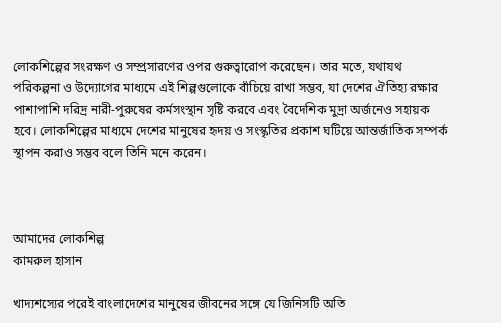লোকশিল্পের সংরক্ষণ ও সম্প্রসারণের ওপর গুরুত্বারোপ করেছেন। তার মতে, যথাযথ পরিকল্পনা ও উদ্যোগের মাধ্যমে এই শিল্পগুলোকে বাঁচিয়ে রাখা সম্ভব, যা দেশের ঐতিহ্য রক্ষার পাশাপাশি দরিদ্র নারী-পুরুষের কর্মসংস্থান সৃষ্টি করবে এবং বৈদেশিক মুদ্রা অর্জনেও সহায়ক হবে। লোকশিল্পের মাধ্যমে দেশের মানুষের হৃদয় ও সংস্কৃতির প্রকাশ ঘটিয়ে আন্তর্জাতিক সম্পর্ক স্থাপন করাও সম্ভব বলে তিনি মনে করেন।



আমাদের লোকশিল্প
কামরুল হাসান

খাদ্যশস্যের পরেই বাংলাদেশের মানুষের জীবনের সঙ্গে যে জিনিসটি অতি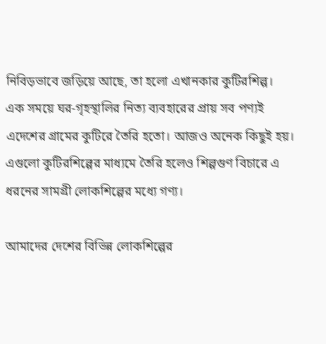নিবিড়ভাবে জড়িয়ে আছে, তা হলো এখানকার কুটিরশিল্প। এক সময়ে ঘর-গৃহস্থালির নিত্য ব্যবহারের প্রায় সব পণ্যই এদেশের গ্রামের কুটিরে তৈরি হতো। আজও অনেক কিছুই হয়। এগুলো কুটিরশিল্পের মাধ্যমে তৈরি হলেও শিল্পগুণ বিচারে এ ধরনের সামগ্রী লোকশিল্পের মধ্যে গণ্য।

আমাদের দেশের বিভিন্ন লোকশিল্পের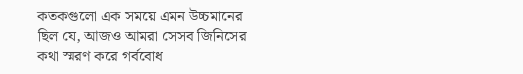কতকগুলো এক সময়ে এমন উচ্চমানের ছিল যে, আজও আমরা সেসব জিনিসের কথা স্মরণ করে গর্ববোধ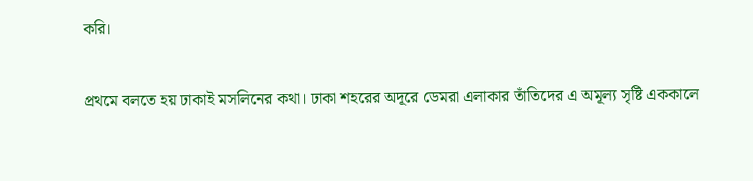করি।

প্রথমে বলতে হয় ঢাকাই মসলিনের কথা। ঢাকা শহরের অদূরে ডেমরা এলাকার তাঁতিদের এ অমূল্য সৃষ্টি এককালে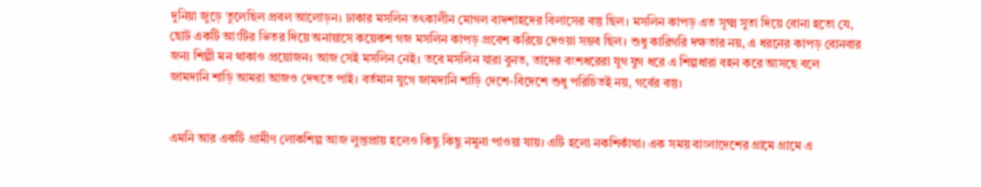দুনিয়া জুড়ে তুলেছিল প্রবল আলোড়ন। ঢাকার মসলিন তৎকালীন মোগল বাদশাহদের বিলাসের বস্তু ছিল। মসলিন কাপড় এত সূক্ষ্ম সুতা দিয়ে বোনা হতো যে, ছোট একটি আংটির ভিতর দিয়ে অনায়াসে কয়েকশ গজ মসলিন কাপড় প্রবেশ করিয়ে দেওয়া সম্ভব ছিল। শুধু কারিগরি দক্ষতার নয়, এ ধরনের কাপড় বোনবার জন্য শিল্পী মন থাকাও প্রয়োজন। আজ সেই মসলিন নেই। তবে মসলিন যারা বুনত, তাদের বংশধরেরা যুগ যুগ ধরে এ শিল্পধারা বহন করে আসছে বলে জামদানি শাড়ি আমরা আজও দেখতে পাই। বর্তমান যুগে জামদানি শাড়ি দেশে-বিদেশে শুধু পরিচিতই নয়, গর্বের বস্তু।


এমনি আর একটি গ্রামীণ লোকশিল্প আজ লুপ্তপ্রায় হলেও কিছু কিছু নমুনা পাওয়া যায়। এটি হলো নকশিকাঁথা। এক সময় বাংলাদেশের গ্রামে গ্রামে এ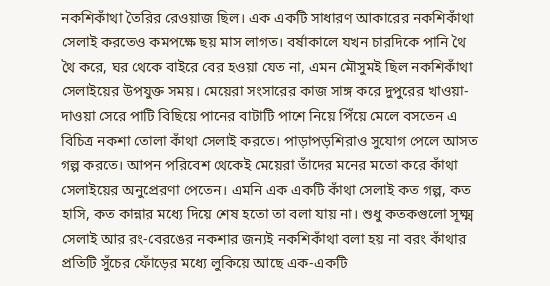নকশিকাঁথা তৈরির রেওয়াজ ছিল। এক একটি সাধারণ আকারের নকশিকাঁথা সেলাই করতেও কমপক্ষে ছয় মাস লাগত। বর্ষাকালে যখন চারদিকে পানি থৈ থৈ করে, ঘর থেকে বাইরে বের হওয়া যেত না, এমন মৌসুমই ছিল নকশিকাঁথা সেলাইয়ের উপযুক্ত সময়। মেয়েরা সংসারের কাজ সাঙ্গ করে দুপুরের খাওয়া-দাওয়া সেরে পাটি বিছিয়ে পানের বাটাটি পাশে নিয়ে পিঁয়ে মেলে বসতেন এ বিচিত্র নকশা তোলা কাঁথা সেলাই করতে। পাড়াপড়শিরাও সুযোগ পেলে আসত গল্প করতে। আপন পরিবেশ থেকেই মেয়েরা তাঁদের মনের মতো করে কাঁথা সেলাইয়ের অনুপ্রেরণা পেতেন। এমনি এক একটি কাঁথা সেলাই কত গল্প, কত হাসি, কত কান্নার মধ্যে দিয়ে শেষ হতো তা বলা যায় না। শুধু কতকগুলো সূক্ষ্ম সেলাই আর রং-বেরঙের নকশার জন্যই নকশিকাঁথা বলা হয় না বরং কাঁথার প্রতিটি সুঁচের ফোঁড়ের মধ্যে লুকিয়ে আছে এক-একটি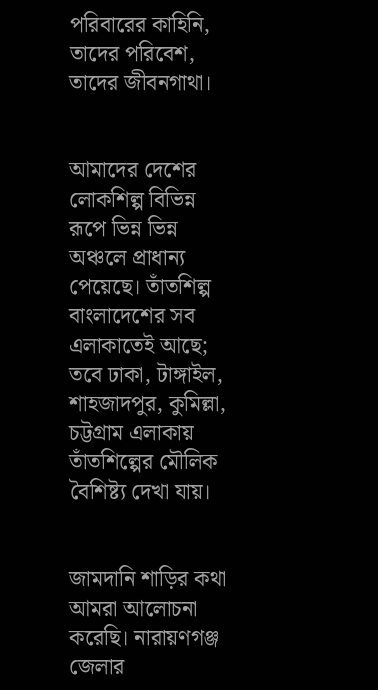পরিবারের কাহিনি, তাদের পরিবেশ, তাদের জীবনগাথা।


আমাদের দেশের লোকশিল্প বিভিন্ন রূপে ভিন্ন ভিন্ন অঞ্চলে প্রাধান্য পেয়েছে। তাঁতশিল্প বাংলাদেশের সব এলাকাতেই আছে; তবে ঢাকা, টাঙ্গাইল, শাহজাদপুর, কুমিল্লা, চট্টগ্রাম এলাকায় তাঁতশিল্পের মৌলিক বৈশিষ্ট্য দেখা যায়।


জামদানি শাড়ির কথা আমরা আলোচনা করেছি। নারায়ণগঞ্জ জেলার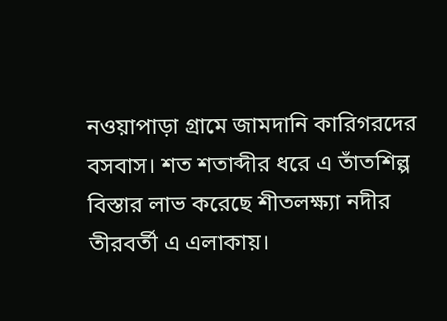নওয়াপাড়া গ্রামে জামদানি কারিগরদের বসবাস। শত শতাব্দীর ধরে এ তাঁতশিল্প বিস্তার লাভ করেছে শীতলক্ষ্যা নদীর তীরবর্তী এ এলাকায়।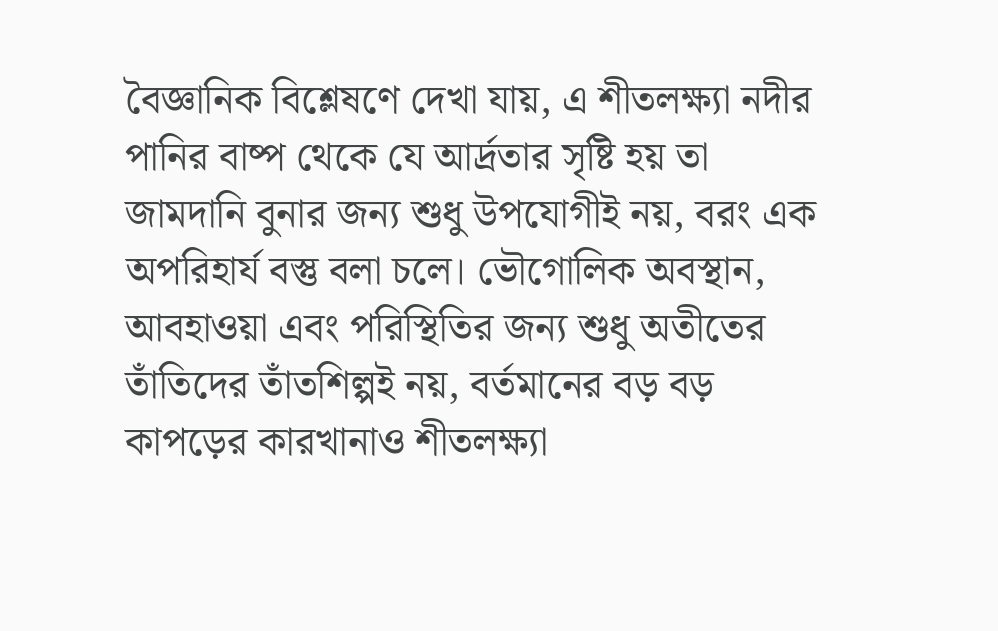বৈজ্ঞানিক বিশ্লেষণে দেখা যায়, এ শীতলক্ষ্যা নদীর পানির বাষ্প থেকে যে আর্দ্রতার সৃষ্টি হয় তা জামদানি বুনার জন্য শুধু উপযোগীই নয়, বরং এক অপরিহার্য বস্তু বলা চলে। ভৌগোলিক অবস্থান, আবহাওয়া এবং পরিস্থিতির জন্য শুধু অতীতের তাঁতিদের তাঁতশিল্পই নয়, বর্তমানের বড় বড় কাপড়ের কারখানাও শীতলক্ষ্যা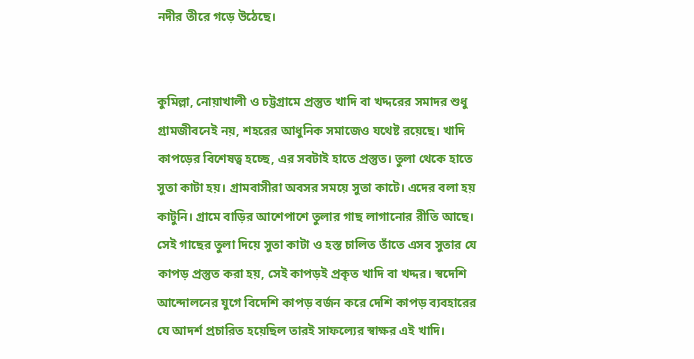নদীর তীরে গড়ে উঠেছে।


কুমিল্লা, নোয়াখালী ও চট্টগ্রামে প্রস্তুত খাদি বা খদ্দরের সমাদর শুধু গ্রামজীবনেই নয়, শহরের আধুনিক সমাজেও যথেষ্ট রয়েছে। খাদি কাপড়ের বিশেষত্ব হচ্ছে, এর সবটাই হাতে প্রস্তুত। তুলা থেকে হাতে সুতা কাটা হয়। গ্রামবাসীরা অবসর সময়ে সুতা কাটে। এদের বলা হয় কাটুনি। গ্রামে বাড়ির আশেপাশে তুলার গাছ লাগানোর রীতি আছে। সেই গাছের তুলা দিয়ে সুতা কাটা ও হস্ত চালিত তাঁতে এসব সুতার যে কাপড় প্রস্তুত করা হয়, সেই কাপড়ই প্রকৃত খাদি বা খদ্দর। স্বদেশি আন্দোলনের যুগে বিদেশি কাপড় বর্জন করে দেশি কাপড় ব্যবহারের যে আদর্শ প্রচারিত হয়েছিল তারই সাফল্যের স্বাক্ষর এই খাদি।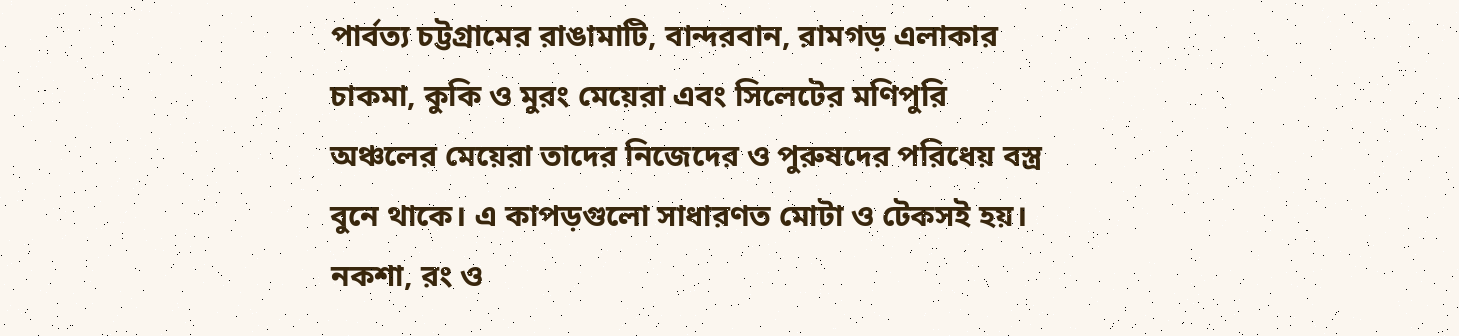পার্বত্য চট্টগ্রামের রাঙামাটি, বান্দরবান, রামগড় এলাকার চাকমা, কুকি ও মুরং মেয়েরা এবং সিলেটের মণিপুরি অঞ্চলের মেয়েরা তাদের নিজেদের ও পুরুষদের পরিধেয় বস্ত্র বুনে থাকে। এ কাপড়গুলো সাধারণত মোটা ও টেকসই হয়। নকশা, রং ও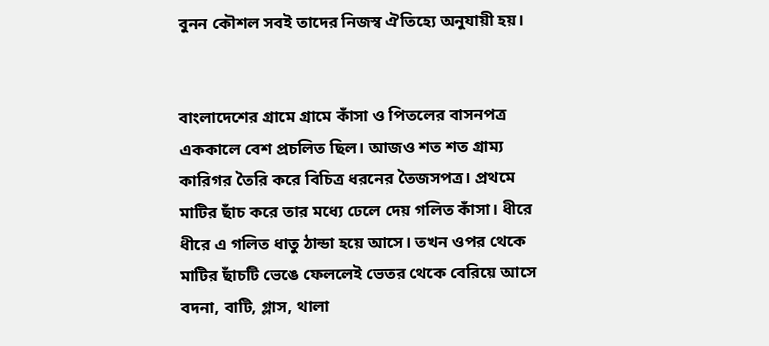বুনন কৌশল সবই তাদের নিজস্ব ঐতিহ্যে অনুযায়ী হয়।


বাংলাদেশের গ্রামে গ্রামে কাঁসা ও পিতলের বাসনপত্র এককালে বেশ প্রচলিত ছিল। আজও শত শত গ্রাম্য কারিগর তৈরি করে বিচিত্র ধরনের তৈজসপত্র। প্রথমে মাটির ছাঁচ করে তার মধ্যে ঢেলে দেয় গলিত কাঁসা। ধীরে ধীরে এ গলিত ধাতু ঠান্ডা হয়ে আসে। তখন ওপর থেকে মাটির ছাঁচটি ভেঙে ফেললেই ভেতর থেকে বেরিয়ে আসে বদনা, বাটি, গ্লাস, থালা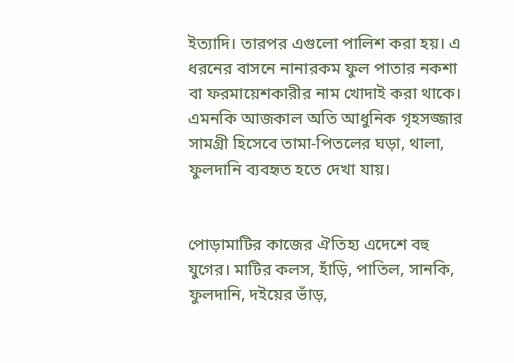ইত্যাদি। তারপর এগুলো পালিশ করা হয়। এ ধরনের বাসনে নানারকম ফুল পাতার নকশা বা ফরমায়েশকারীর নাম খোদাই করা থাকে। এমনকি আজকাল অতি আধুনিক গৃহসজ্জার সামগ্রী হিসেবে তামা-পিতলের ঘড়া, থালা, ফুলদানি ব্যবহৃত হতে দেখা যায়।


পোড়ামাটির কাজের ঐতিহ্য এদেশে বহু যুগের। মাটির কলস, হাঁড়ি, পাতিল, সানকি, ফুলদানি, দইয়ের ভাঁড়,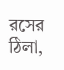রসের ঠিলা,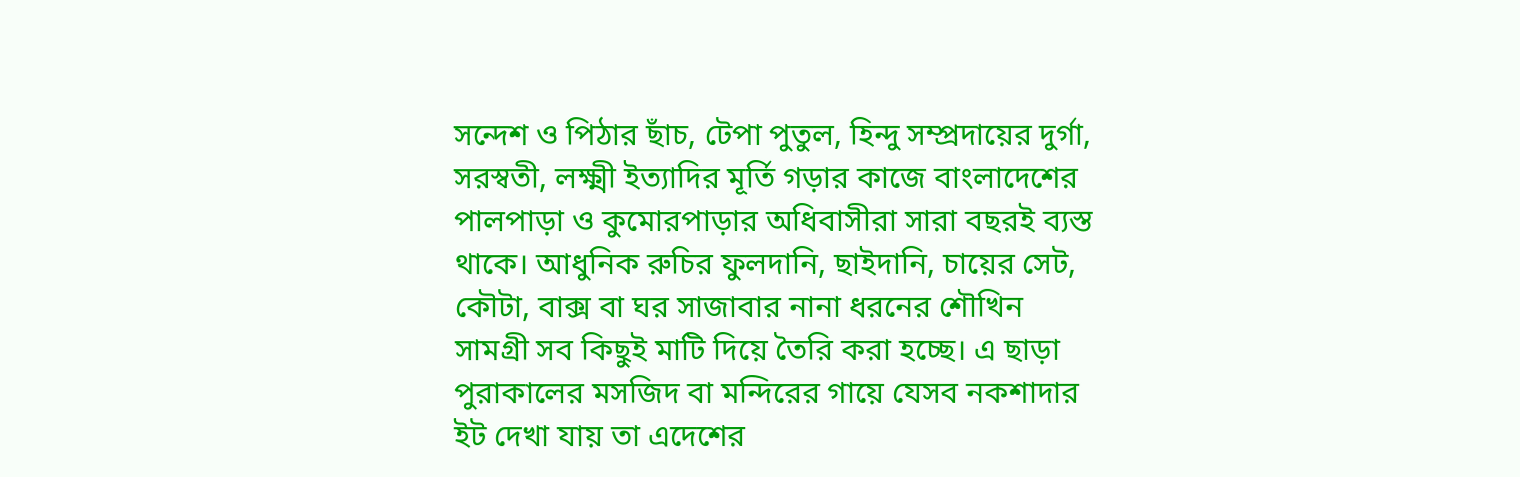সন্দেশ ও পিঠার ছাঁচ, টেপা পুতুল, হিন্দু সম্প্রদায়ের দুর্গা, সরস্বতী, লক্ষ্মী ইত্যাদির মূর্তি গড়ার কাজে বাংলাদেশের পালপাড়া ও কুমোরপাড়ার অধিবাসীরা সারা বছরই ব্যস্ত থাকে। আধুনিক রুচির ফুলদানি, ছাইদানি, চায়ের সেট, কৌটা, বাক্স বা ঘর সাজাবার নানা ধরনের শৌখিন সামগ্রী সব কিছুই মাটি দিয়ে তৈরি করা হচ্ছে। এ ছাড়া পুরাকালের মসজিদ বা মন্দিরের গায়ে যেসব নকশাদার ইট দেখা যায় তা এদেশের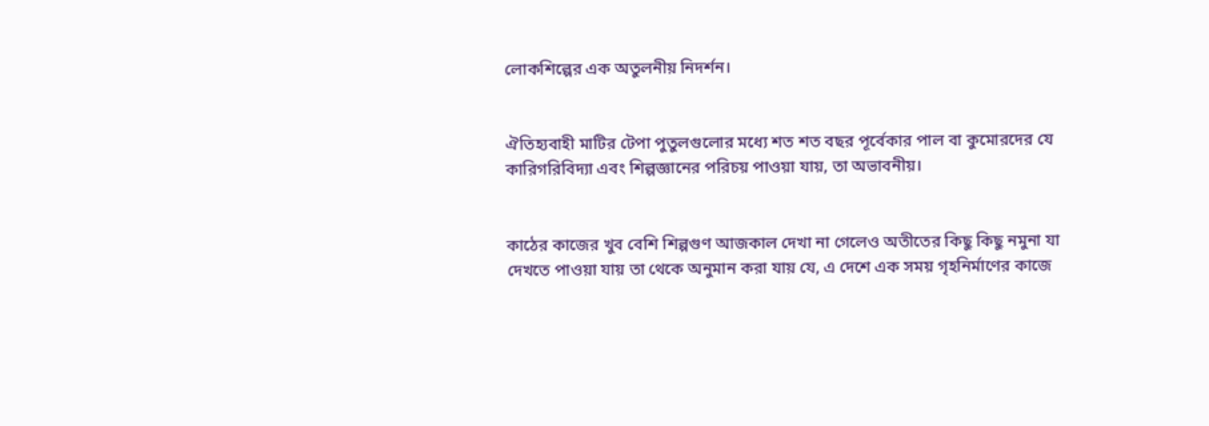লোকশিল্পের এক অতুলনীয় নিদর্শন।


ঐতিহ্যবাহী মাটির টেপা পুতুলগুলোর মধ্যে শত শত বছর পূর্বেকার পাল বা কুমোরদের যে কারিগরিবিদ্যা এবং শিল্পজ্ঞানের পরিচয় পাওয়া যায়, তা অভাবনীয়।


কাঠের কাজের খুব বেশি শিল্পগুণ আজকাল দেখা না গেলেও অতীতের কিছু কিছু নমুনা যা দেখতে পাওয়া যায় তা থেকে অনুমান করা যায় যে, এ দেশে এক সময় গৃহনির্মাণের কাজে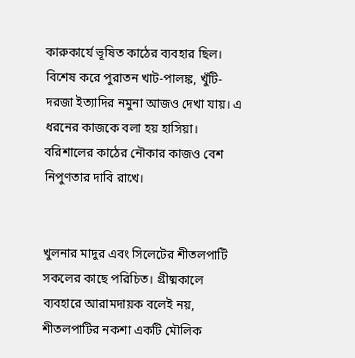কারুকার্যে ভূষিত কাঠের ব্যবহার ছিল। বিশেষ করে পুরাতন খাট-পালঙ্ক, খুঁটি-দরজা ইত্যাদির নমুনা আজও দেখা যায়। এ ধরনের কাজকে বলা হয় হাসিয়া। বরিশালের কাঠের নৌকার কাজও বেশ নিপুণতার দাবি রাখে।


খুলনার মাদুর এবং সিলেটের শীতলপাটি সকলের কাছে পরিচিত। গ্রীষ্মকালে ব্যবহারে আরামদায়ক বলেই নয়, শীতলপাটির নকশা একটি মৌলিক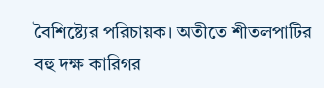বৈশিষ্ট্যের পরিচায়ক। অতীতে শীতলপাটির বহু দক্ষ কারিগর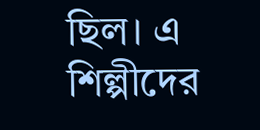ছিল। এ শিল্পীদের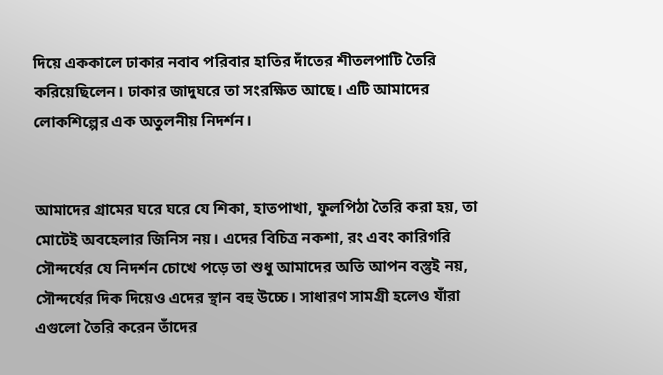দিয়ে এককালে ঢাকার নবাব পরিবার হাতির দাঁতের শীতলপাটি তৈরি করিয়েছিলেন। ঢাকার জাদুঘরে তা সংরক্ষিত আছে। এটি আমাদের লোকশিল্পের এক অতুলনীয় নিদর্শন।


আমাদের গ্রামের ঘরে ঘরে যে শিকা, হাতপাখা, ফুলপিঠা তৈরি করা হয়, তা মোটেই অবহেলার জিনিস নয়। এদের বিচিত্র নকশা, রং এবং কারিগরি সৌন্দর্যের যে নিদর্শন চোখে পড়ে তা শুধু আমাদের অতি আপন বস্তুই নয়, সৌন্দর্যের দিক দিয়েও এদের স্থান বহু উচ্চে। সাধারণ সামগ্রী হলেও যাঁরা এগুলো তৈরি করেন তাঁদের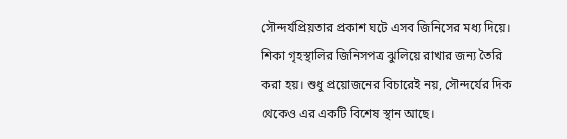সৌন্দর্যপ্রিয়তার প্রকাশ ঘটে এসব জিনিসের মধ্য দিয়ে। শিকা গৃহস্থালির জিনিসপত্র ঝুলিয়ে রাখার জন্য তৈরি করা হয়। শুধু প্রয়োজনের বিচারেই নয়, সৌন্দর্যের দিক থেকেও এর একটি বিশেষ স্থান আছে।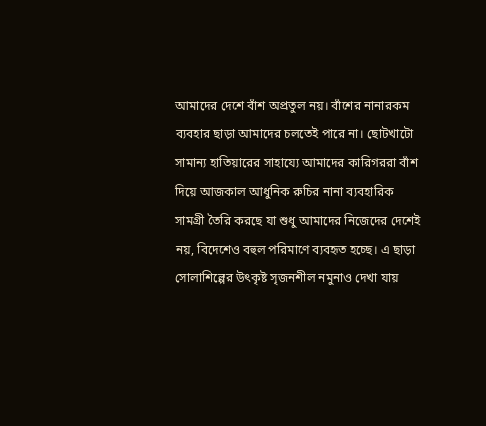আমাদের দেশে বাঁশ অপ্রতুল নয়। বাঁশের নানারকম ব্যবহার ছাড়া আমাদের চলতেই পারে না। ছোটখাটো সামান্য হাতিয়ারের সাহায্যে আমাদের কারিগররা বাঁশ দিয়ে আজকাল আধুনিক রুচির নানা ব্যবহারিক সামগ্রী তৈরি করছে যা শুধু আমাদের নিজেদের দেশেই নয়, বিদেশেও বহুল পরিমাণে ব্যবহৃত হচ্ছে। এ ছাড়া সোলাশিল্পের উৎকৃষ্ট সৃজনশীল নমুনাও দেখা যায়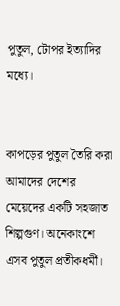পুতুল, টোপর ইত্যাদির মধ্যে।


কাপড়ের পুতুল তৈরি করা আমাদের দেশের মেয়েদের একটি সহজাত শিল্পগুণ। অনেকাংশে এসব পুতুল প্রতীকধর্মী।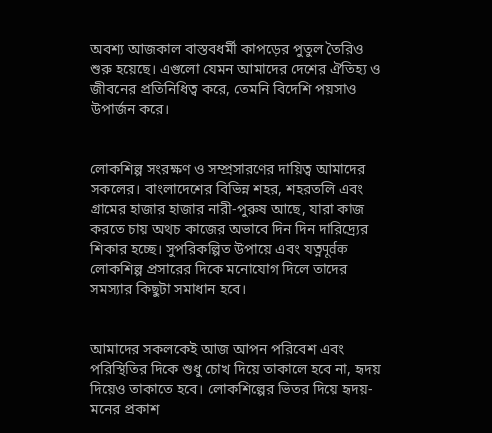অবশ্য আজকাল বাস্তবধর্মী কাপড়ের পুতুল তৈরিও শুরু হয়েছে। এগুলো যেমন আমাদের দেশের ঐতিহ্য ও জীবনের প্রতিনিধিত্ব করে, তেমনি বিদেশি পয়সাও উপার্জন করে।


লোকশিল্প সংরক্ষণ ও সম্প্রসারণের দায়িত্ব আমাদের সকলের। বাংলাদেশের বিভিন্ন শহর, শহরতলি এবং গ্রামের হাজার হাজার নারী-পুরুষ আছে, যারা কাজ করতে চায় অথচ কাজের অভাবে দিন দিন দারিদ্র্যের শিকার হচ্ছে। সুপরিকল্পিত উপায়ে এবং যত্নपूर्वक লোকশিল্প প্রসারের দিকে মনোযোগ দিলে তাদের সমস্যার কিছুটা সমাধান হবে।


আমাদের সকলকেই আজ আপন পরিবেশ এবং পরিস্থিতির দিকে শুধু চোখ দিয়ে তাকালে হবে না, হৃদয় দিয়েও তাকাতে হবে। লোকশিল্পের ভিতর দিয়ে হৃদয়-মনের প্রকাশ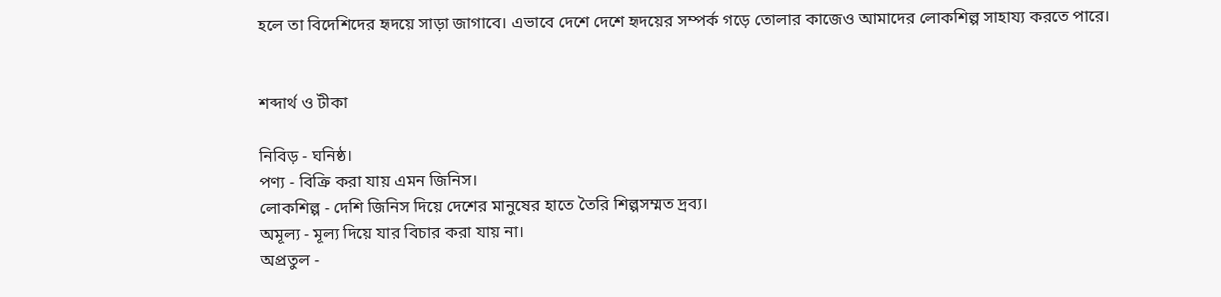হলে তা বিদেশিদের হৃদয়ে সাড়া জাগাবে। এভাবে দেশে দেশে হৃদয়ের সম্পর্ক গড়ে তোলার কাজেও আমাদের লোকশিল্প সাহায্য করতে পারে।


শব্দার্থ ও টীকা

নিবিড় - ঘনিষ্ঠ।
পণ্য - বিক্রি করা যায় এমন জিনিস।
লোকশিল্প - দেশি জিনিস দিয়ে দেশের মানুষের হাতে তৈরি শিল্পসম্মত দ্রব্য।
অমূল্য - মূল্য দিয়ে যার বিচার করা যায় না।
অপ্রতুল -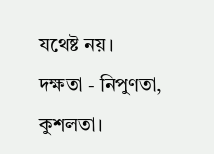যথেষ্ট নয়।
দক্ষতা - নিপুণতা, কুশলতা।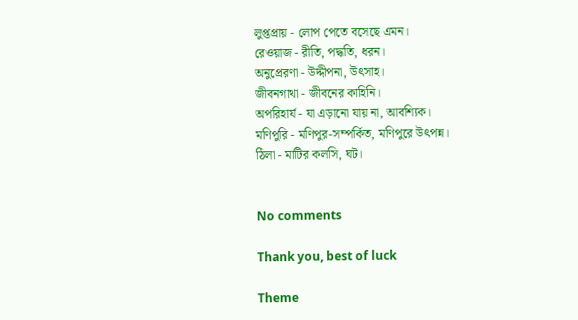লুপ্তপ্রায় - লোপ পেতে বসেছে এমন।
রেওয়াজ - রীতি, পদ্ধতি, ধরন।
অনুপ্রেরণা - উদ্দীপনা, উৎসাহ।
জীবনগাথা - জীবনের কাহিনি।
অপরিহার্য - যা এড়ানো যায় না, আবশ্যিক।
মণিপুরি - মণিপুর-সম্পর্কিত, মণিপুরে উৎপন্ন।
ঠিলা - মাটির কলসি, ঘট।


No comments

Thank you, best of luck

Theme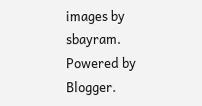images by sbayram. Powered by Blogger.